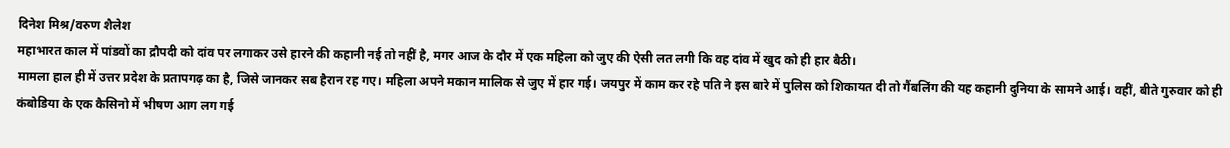दिनेश मिश्र/वरुण शैलेश
महाभारत काल में पांडवों का द्रौपदी को दांव पर लगाकर उसे हारने की कहानी नई तो नहीं है, मगर आज के दौर में एक महिला को जुए की ऐसी लत लगी कि वह दांव में खुद को ही हार बैठी।
मामला हाल ही में उत्तर प्रदेश के प्रतापगढ़ का है, जिसे जानकर सब हैरान रह गए। महिला अपने मकान मालिक से जुए में हार गई। जयपुर में काम कर रहे पति ने इस बारे में पुलिस को शिकायत दी तो गैंबलिंग की यह कहानी दुनिया के सामने आई। वहीं, बीते गुरुवार को ही कंबोडिया के एक कैसिनो में भीषण आग लग गई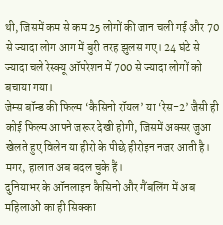थी, जिसमें कम से कम 25 लोगों की जान चली गई और 70 से ज्यादा लोग आग में बुरी तरह झुलस गए। 24 घंटे से ज्यादा चले रेस्क्यू ऑपरेशन में 700 से ज्यादा लोगों को बचाया गया।
जेम्स बॉन्ड की फिल्म ‘कैसिनो रॉयल’ या ‘रेस-2’ जैसी ही कोई फिल्म आपने जरूर देखी होगी, जिसमें अक्सर जुआ खेलते हुए विलेन या हीरो के पीछे हीरोइन नजर आती है। मगर, हालात अब बदल चुके हैं।
दुनियाभर के ऑनलाइन कैसिनो और गैंबलिंग में अब महिलाओं का ही सिक्का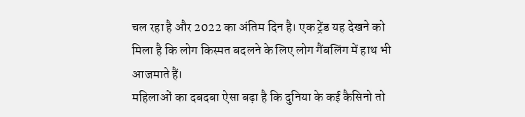चल रहा है और 2022 का अंतिम दिन है। एक ट्रेंड यह देखने को मिला है कि लोग किस्मत बदलने के लिए लोग गैंबलिंग में हाथ भी आजमाते हैं।
महिलाओं का दबदबा ऐसा बढ़ा है कि दुनिया के कई कैसिनो तो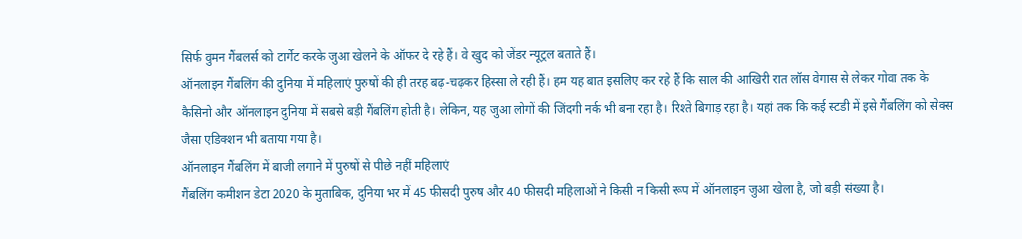सिर्फ वुमन गैंबलर्स को टार्गेट करके जुआ खेलने के ऑफर दे रहे हैं। वे खुद को जेंडर न्यूट्रल बताते हैं।
ऑनलाइन गैंबलिंग की दुनिया में महिलाएं पुरुषों की ही तरह बढ़-चढ़कर हिस्सा ले रही हैं। हम यह बात इसलिए कर रहे हैं कि साल की आखिरी रात लॉस वेगास से लेकर गोवा तक के कैसिनो और ऑनलाइन दुनिया में सबसे बड़ी गैंबलिंग होती है। लेकिन, यह जुआ लोगों की जिंदगी नर्क भी बना रहा है। रिश्ते बिगाड़ रहा है। यहां तक कि कई स्टडी में इसे गैंबलिंग को सेक्स जैसा एडिक्शन भी बताया गया है।
ऑनलाइन गैंबलिंग में बाजी लगाने में पुरुषों से पीछे नहीं महिलाएं
गैंबलिंग कमीशन डेटा 2020 के मुताबिक, दुनिया भर में 45 फीसदी पुरुष और 40 फीसदी महिलाओं ने किसी न किसी रूप में ऑनलाइन जुआ खेला है, जो बड़ी संख्या है।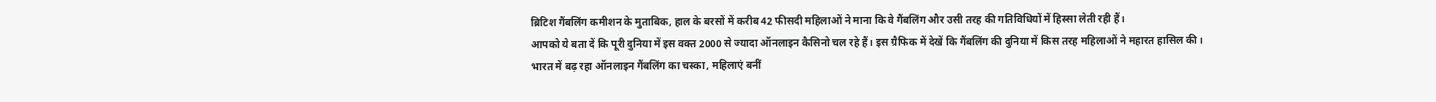ब्रिटिश गैंबलिंग कमीशन के मुताबिक, हाल के बरसों में करीब 42 फीसदी महिलाओं ने माना कि वे गैंबलिंग और उसी तरह की गतिविधियों में हिस्सा लेती रही हैं।
आपको ये बता दें कि पूरी दुनिया में इस वक्त 2000 से ज्यादा ऑनलाइन कैसिनो चल रहे हैं। इस ग्रैफिक में देखें कि गैंबलिंग की दुनिया में किस तरह महिलाओं ने महारत हासिल की।
भारत में बढ़ रहा ऑनलाइन गैंबलिंग का चस्का, महिलाएं बनीं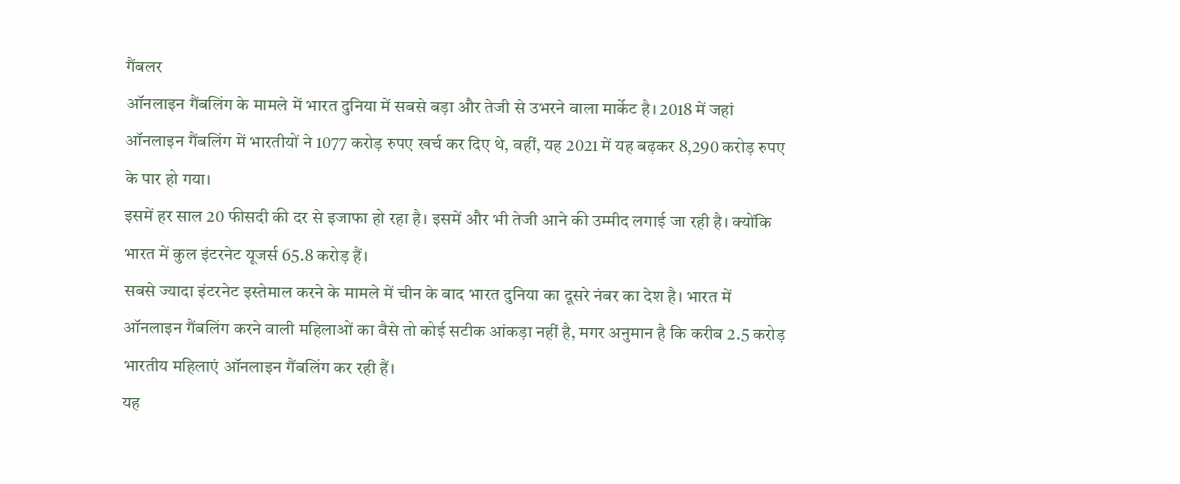गैंबलर
ऑनलाइन गैंबलिंग के मामले में भारत दुनिया में सबसे बड़ा और तेजी से उभरने वाला मार्केट है। 2018 में जहां ऑनलाइन गैंबलिंग में भारतीयों ने 1077 करोड़ रुपए खर्च कर दिए थे, वहीं, यह 2021 में यह बढ़कर 8,290 करोड़ रुपए के पार हो गया।
इसमें हर साल 20 फीसदी की दर से इजाफा हो रहा है। इसमें और भी तेजी आने की उम्मीद लगाई जा रही है। क्योंकि भारत में कुल इंटरनेट यूजर्स 65.8 करोड़ हैं।
सबसे ज्यादा इंटरनेट इस्तेमाल करने के मामले में चीन के बाद भारत दुनिया का दूसरे नंबर का देश है। भारत में ऑनलाइन गैंबलिंग करने वाली महिलाओं का वैसे तो कोई सटीक आंकड़ा नहीं है, मगर अनुमान है कि करीब 2.5 करोड़ भारतीय महिलाएं ऑनलाइन गैंबलिंग कर रही हैं।
यह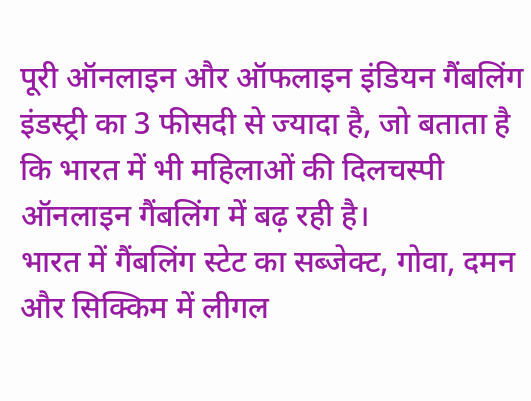पूरी ऑनलाइन और ऑफलाइन इंडियन गैंबलिंग इंडस्ट्री का 3 फीसदी से ज्यादा है, जो बताता है कि भारत में भी महिलाओं की दिलचस्पी ऑनलाइन गैंबलिंग में बढ़ रही है।
भारत में गैंबलिंग स्टेट का सब्जेक्ट, गोवा, दमन और सिक्किम में लीगल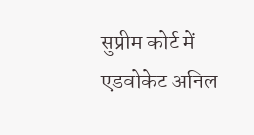सुप्रीम कोर्ट में एडवोकेट अनिल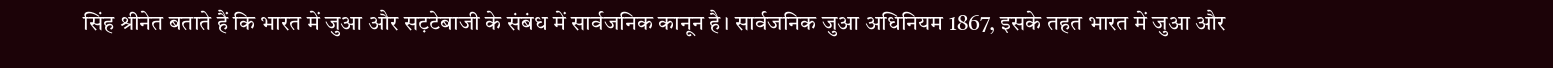सिंह श्रीनेत बताते हैं कि भारत में जुआ और सट़टेबाजी के संबंध में सार्वजनिक कानून है। सार्वजनिक जुआ अधिनियम 1867, इसके तहत भारत में जुआ और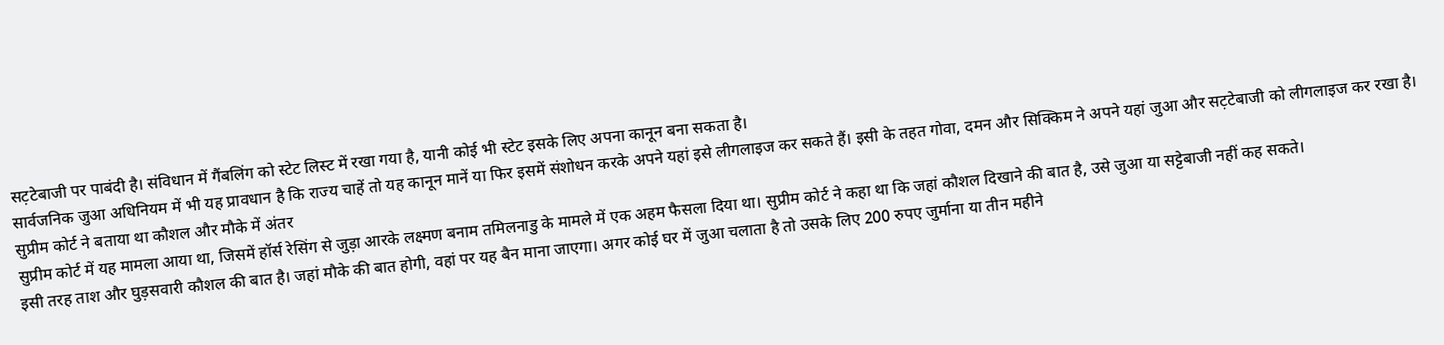सट़टेबाजी पर पाबंदी है। संविधान में गैंबलिंग को स्टेट लिस्ट में रखा गया है, यानी कोई भी स्टेट इसके लिए अपना कानून बना सकता है।
सार्वजनिक जुआ अधिनियम में भी यह प्रावधान है कि राज्य चाहें तो यह कानून मानें या फिर इसमें संशोधन करके अपने यहां इसे लीगलाइज कर सकते हैं। इसी के तहत गोवा, दमन और सिक्किम ने अपने यहां जुआ और सट़टेबाजी को लीगलाइज कर रखा है।
सुप्रीम कोर्ट ने बताया था कौशल और मौके में अंतर
सुप्रीम कोर्ट में यह मामला आया था, जिसमें हॉर्स रेसिंग से जुड़ा आरके लक्ष्मण बनाम तमिलनाडु के मामले में एक अहम फैसला दिया था। सुप्रीम कोर्ट ने कहा था कि जहां कौशल दिखाने की बात है, उसे जुआ या सट्टेबाजी नहीं कह सकते।
इसी तरह ताश और घुड़सवारी कौशल की बात है। जहां मौके की बात होगी, वहां पर यह बैन माना जाएगा। अगर कोई घर में जुआ चलाता है तो उसके लिए 200 रुपए जुर्माना या तीन महीने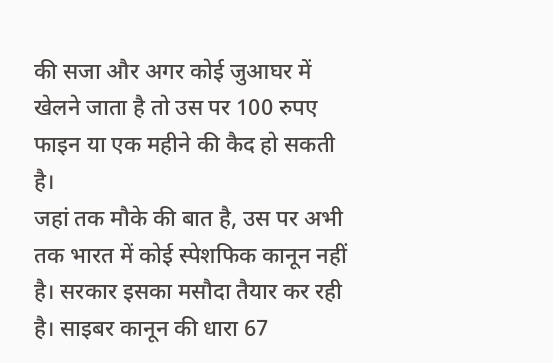की सजा और अगर कोई जुआघर में खेलने जाता है तो उस पर 100 रुपए फाइन या एक महीने की कैद हो सकती है।
जहां तक मौके की बात है, उस पर अभी तक भारत में कोई स्पेशफिक कानून नहीं है। सरकार इसका मसौदा तैयार कर रही है। साइबर कानून की धारा 67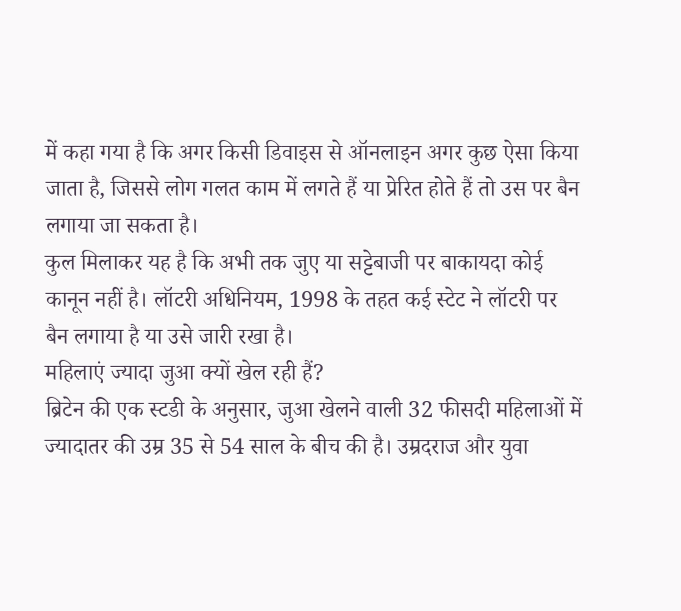में कहा गया है कि अगर किसी डिवाइस से ऑनलाइन अगर कुछ ऐसा किया जाता है, जिससे लोग गलत काम में लगते हैं या प्रेरित होते हैं तो उस पर बैन लगाया जा सकता है।
कुल मिलाकर यह है कि अभी तक जुए या सट्टेबाजी पर बाकायदा कोई कानून नहीं है। लॉटरी अधिनियम, 1998 के तहत कई स्टेट ने लॉटरी पर बैन लगाया है या उसे जारी रखा है।
महिलाएं ज्यादा जुआ क्यों खेल रही हैं?
ब्रिटेन की एक स्टडी के अनुसार, जुआ खेलने वाली 32 फीसदी महिलाओं में ज्यादातर की उम्र 35 से 54 साल के बीच की है। उम्रदराज और युवा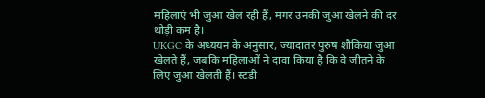महिलाएं भी जुआ खेल रही हैं, मगर उनकी जुआ खेलने की दर थोड़ी कम है।
UKGC के अध्ययन के अनुसार, ज्यादातर पुरुष शौकिया जुआ खेलते हैं, जबकि महिलाओं ने दावा किया है कि वे जीतने के लिए जुआ खेलती हैं। स्टडी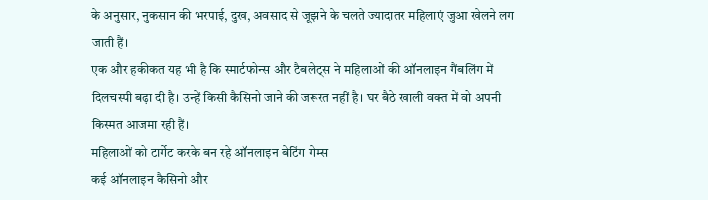के अनुसार, नुकसान की भरपाई, दुख, अवसाद से जूझने के चलते ज्यादातर महिलाएं जुआ खेलने लग जाती हैं।
एक और हकीकत यह भी है कि स्मार्टफोन्स और टैबलेट्स ने महिलाओं की ऑनलाइन गैंबलिंग में दिलचस्पी बढ़ा दी है। उन्हें किसी कैसिनो जाने की जरूरत नहीं है। घर बैठे खाली वक्त में वो अपनी किस्मत आजमा रही हैं।
महिलाओं को टार्गेट करके बन रहे ऑनलाइन बेटिंग गेम्स
कई ऑनलाइन कैसिनो और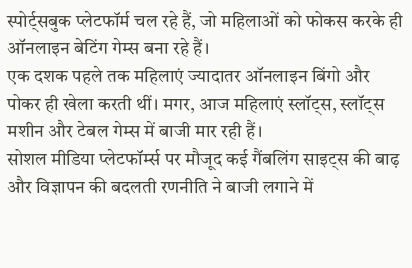स्पोर्ट्सबुक प्लेटफॉर्म चल रहे हैं, जो महिलाओं को फोकस करके ही ऑनलाइन बेटिंग गेम्स बना रहे हैं।
एक दशक पहले तक महिलाएं ज्यादातर ऑनलाइन बिंगो और पोकर ही खेला करती थीं। मगर, आज महिलाएं स्लॉट्स, स्लॉट्स मशीन और टेबल गेम्स में बाजी मार रही हैं।
सोशल मीडिया प्लेटफॉर्म्स पर मौजूद कई गैंबलिंग साइट्स की बाढ़ और विज्ञापन की बदलती रणनीति ने बाजी लगाने में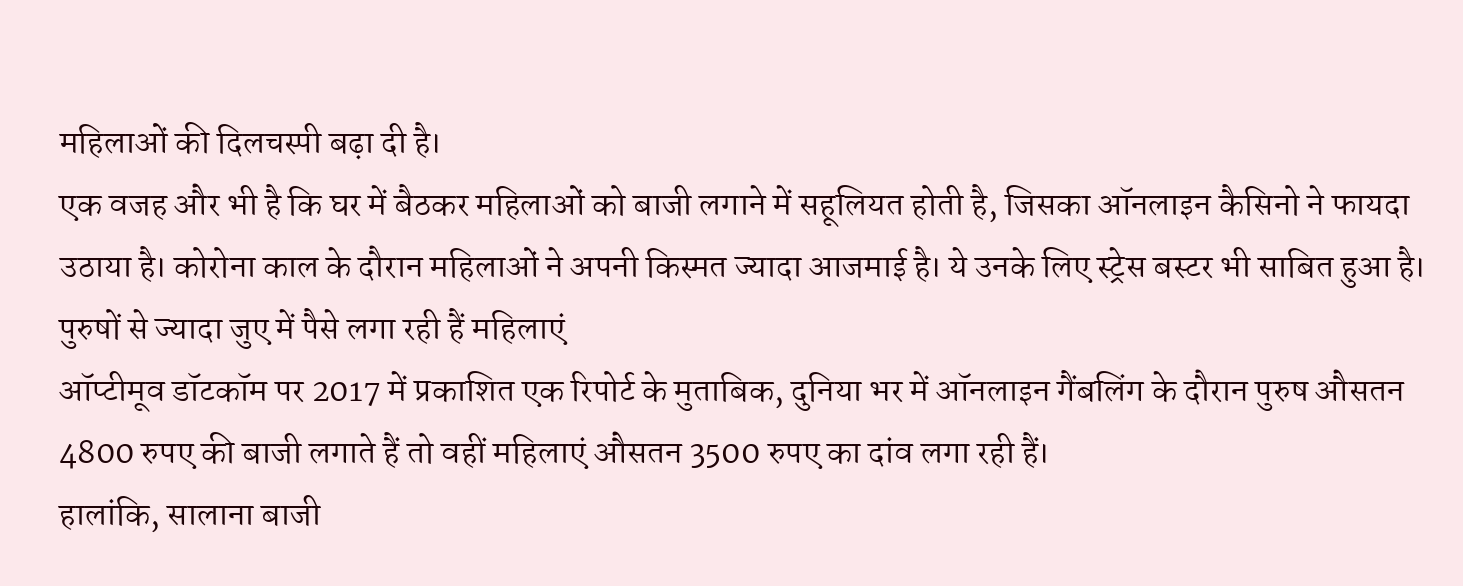महिलाओं की दिलचस्पी बढ़ा दी है।
एक वजह और भी है कि घर में बैठकर महिलाओं को बाजी लगाने में सहूलियत होती है, जिसका ऑनलाइन कैसिनो ने फायदा उठाया है। कोरोना काल के दौरान महिलाओं ने अपनी किस्मत ज्यादा आजमाई है। ये उनके लिए स्ट्रेस बस्टर भी साबित हुआ है।
पुरुषों से ज्यादा जुए में पैसे लगा रही हैं महिलाएं
ऑप्टीमूव डॉटकॉम पर 2017 में प्रकाशित एक रिपोर्ट के मुताबिक, दुनिया भर में ऑनलाइन गैंबलिंग के दौरान पुरुष औसतन 4800 रुपए की बाजी लगाते हैं तो वहीं महिलाएं औसतन 3500 रुपए का दांव लगा रही हैं।
हालांकि, सालाना बाजी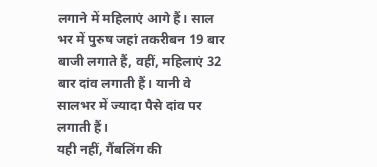लगाने में महिलाएं आगे हैं। साल भर में पुरुष जहां तकरीबन 19 बार बाजी लगाते हैं, वहीं, महिलाएं 32 बार दांव लगाती हैं। यानी वे सालभर में ज्यादा पैसे दांव पर लगाती हैं।
यही नहीं, गैंबलिंग की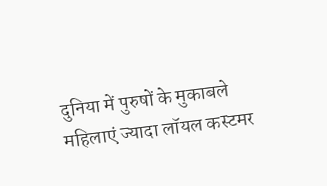दुनिया में पुरुषों के मुकाबले महिलाएं ज्यादा लॉयल कस्टमर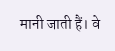मानी जाती हैं। वे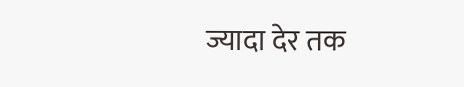ज्यादा देर तक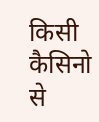किसी कैसिनो से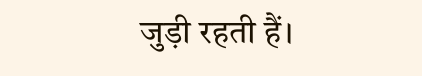जुड़ी रहती हैं।